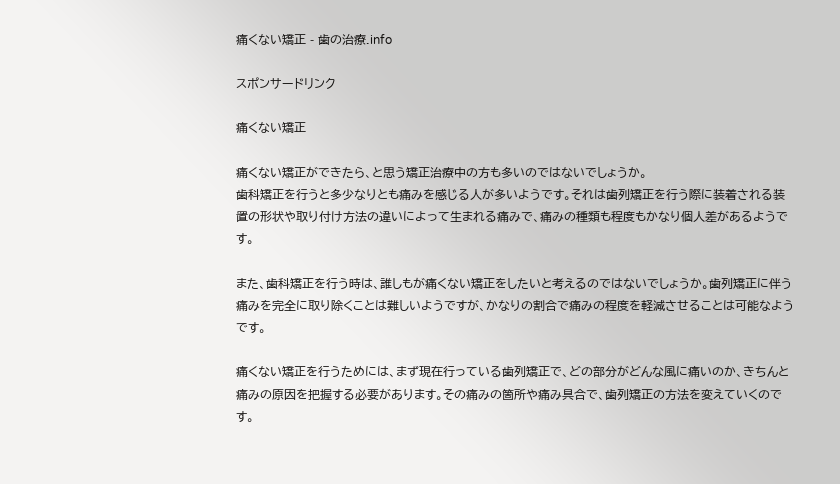痛くない矯正 - 歯の治療.info

スポンサードリンク

痛くない矯正

痛くない矯正ができたら、と思う矯正治療中の方も多いのではないでしょうか。
歯科矯正を行うと多少なりとも痛みを感じる人が多いようです。それは歯列矯正を行う際に装着される装置の形状や取り付け方法の違いによって生まれる痛みで、痛みの種類も程度もかなり個人差があるようです。

また、歯科矯正を行う時は、誰しもが痛くない矯正をしたいと考えるのではないでしょうか。歯列矯正に伴う痛みを完全に取り除くことは難しいようですが、かなりの割合で痛みの程度を軽減させることは可能なようです。

痛くない矯正を行うためには、まず現在行っている歯列矯正で、どの部分がどんな風に痛いのか、きちんと痛みの原因を把握する必要があります。その痛みの箇所や痛み具合で、歯列矯正の方法を変えていくのです。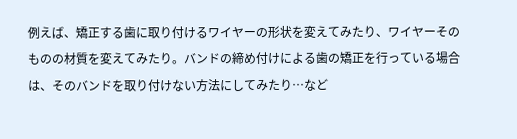例えば、矯正する歯に取り付けるワイヤーの形状を変えてみたり、ワイヤーそのものの材質を変えてみたり。バンドの締め付けによる歯の矯正を行っている場合は、そのバンドを取り付けない方法にしてみたり…など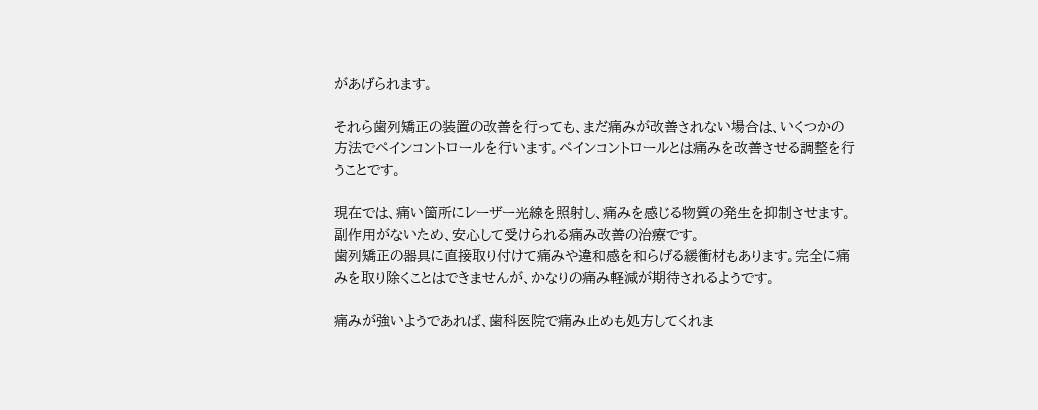があげられます。

それら歯列矯正の装置の改善を行っても、まだ痛みが改善されない場合は、いくつかの方法でペインコントロールを行います。ペインコントロールとは痛みを改善させる調整を行うことです。

現在では、痛い箇所にレーザー光線を照射し、痛みを感じる物質の発生を抑制させます。副作用がないため、安心して受けられる痛み改善の治療です。
歯列矯正の器具に直接取り付けて痛みや違和感を和らげる緩衝材もあります。完全に痛みを取り除くことはできませんが、かなりの痛み軽減が期待されるようです。

痛みが強いようであれば、歯科医院で痛み止めも処方してくれま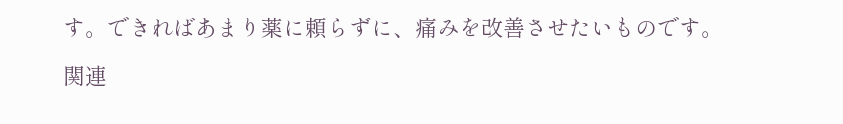す。できればあまり薬に頼らずに、痛みを改善させたいものです。

関連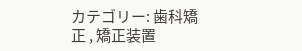カテゴリー: 歯科矯正 , 矯正装置